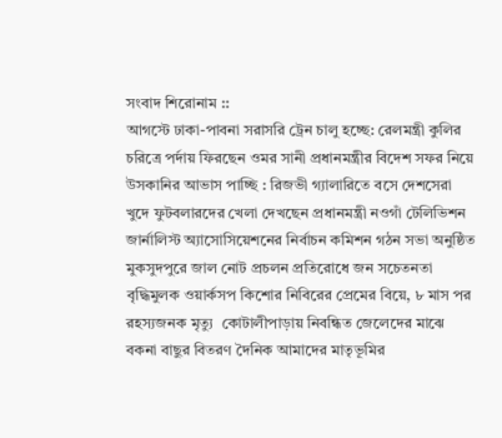সংবাদ শিরোনাম ::
আগস্টে ঢাকা-পাবনা সরাসরি ট্রেন চালু হচ্ছে: রেলমন্ত্রী কুলির চরিত্রে পর্দায় ফিরছেন ওমর সানী প্রধানমন্ত্রীর বিদেশ সফর নিয়ে উসকানির আভাস পাচ্ছি : রিজভী গ্যালারিতে বসে দেশসেরা খুদে ফুটবলারদের খেলা দেখছেন প্রধানমন্ত্রী নওগাঁ টেলিভিশন জার্নালিস্ট অ্যাসোসিয়েশনের নির্বাচন কমিশন গঠন সভা অনুষ্ঠিত মুকসুদপুরে জাল নোট প্রচলন প্রতিরোধে জন সচেতনতা বৃদ্ধিমুলক ওয়ার্কসপ কিশোর নিবিরের প্রেমের বিয়ে, ৮ মাস পর রহস্যজনক মৃত্যু  কোটালীপাড়ায় নিবন্ধিত জেলেদের মাঝে বকনা বাছুর বিতরণ দৈনিক আমাদের মাতৃভূমির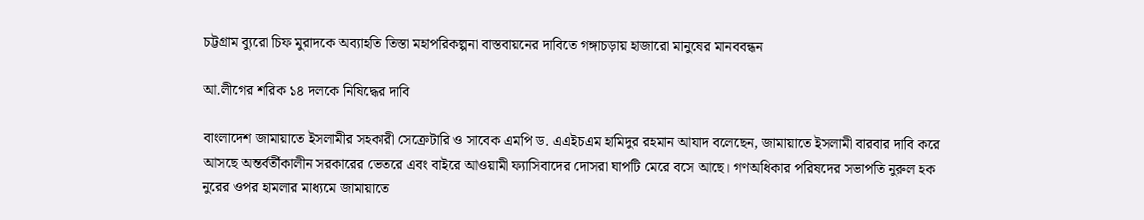চট্টগ্রাম ব্যুরো চিফ মুরাদকে অব্যাহতি তিস্তা মহাপরিকল্পনা বাস্তবায়নের দাবিতে গঙ্গাচড়ায় হাজারো মানুষের মানববন্ধন

আ.লীগের শরিক ১৪ দলকে নিষিদ্ধের দাবি

বাংলাদেশ জামায়াতে ইসলামীর সহকারী সেক্রেটারি ও সাবেক এমপি ড. এএইচএম হামিদুর রহমান আযাদ বলেছেন, জামায়াতে ইসলামী বারবার দাবি করে আসছে অন্তর্বর্তীকালীন সরকারের ভেতরে এবং বাইরে আওয়ামী ফ্যাসিবাদের দোসরা ঘাপটি মেরে বসে আছে। গণঅধিকার পরিষদের সভাপতি নুরুল হক নুরের ওপর হামলার মাধ্যমে জামায়াতে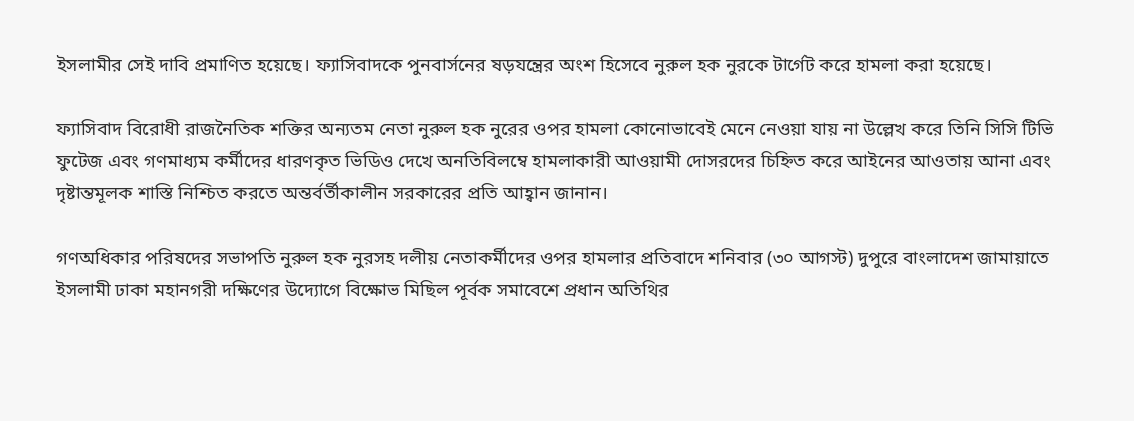ইসলামীর সেই দাবি প্রমাণিত হয়েছে। ফ্যাসিবাদকে পুনবার্সনের ষড়যন্ত্রের অংশ হিসেবে নুরুল হক নুরকে টার্গেট করে হামলা করা হয়েছে।

ফ্যাসিবাদ বিরোধী রাজনৈতিক শক্তির অন্যতম নেতা নুরুল হক নুরের ওপর হামলা কোনোভাবেই মেনে নেওয়া যায় না উল্লেখ করে তিনি সিসি টিভি ফুটেজ এবং গণমাধ্যম কর্মীদের ধারণকৃত ভিডিও দেখে অনতিবিলম্বে হামলাকারী আওয়ামী দোসরদের চিহ্নিত করে আইনের আওতায় আনা এবং দৃষ্টান্তমূলক শাস্তি নিশ্চিত করতে অন্তর্বর্তীকালীন সরকারের প্রতি আহ্বান জানান।

গণঅধিকার পরিষদের সভাপতি নুরুল হক নুরসহ দলীয় নেতাকর্মীদের ওপর হামলার প্রতিবাদে শনিবার (৩০ আগস্ট) দুপুরে বাংলাদেশ জামায়াতে ইসলামী ঢাকা মহানগরী দক্ষিণের উদ্যোগে বিক্ষোভ মিছিল পূর্বক সমাবেশে প্রধান অতিথির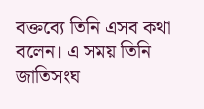বক্তব্যে তিনি এসব কথা বলেন। এ সময় তিনি জাতিসংঘ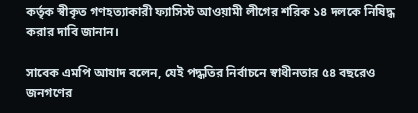কর্তৃক স্বীকৃত গণহত্যাকারী ফ্যাসিস্ট আওয়ামী লীগের শরিক ১৪ দলকে নিষিদ্ধ করার দাবি জানান।

সাবেক এমপি আযাদ বলেন, যেই পদ্ধতির নির্বাচনে স্বাধীনতার ৫৪ বছরেও জনগণের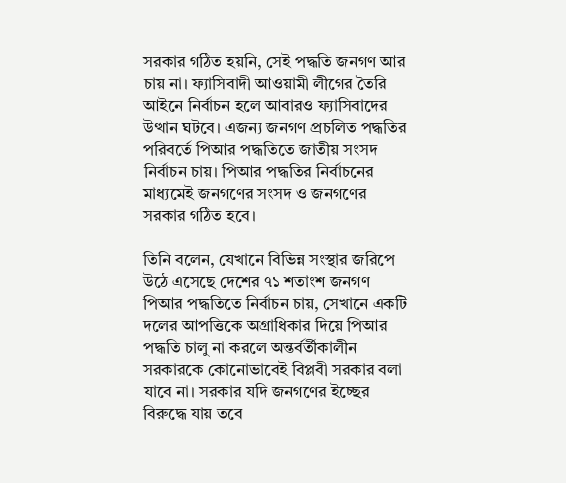সরকার গঠিত হয়নি, সেই পদ্ধতি জনগণ আর চায় না। ফ্যাসিবাদী আওয়ামী লীগের তৈরি আইনে নির্বাচন হলে আবারও ফ্যাসিবাদের উত্থান ঘটবে। এজন্য জনগণ প্রচলিত পদ্ধতির পরিবর্তে পিআর পদ্ধতিতে জাতীয় সংসদ নির্বাচন চায়। পিআর পদ্ধতির নির্বাচনের মাধ্যমেই জনগণের সংসদ ও জনগণের সরকার গঠিত হবে।

তিনি বলেন, যেখানে বিভিন্ন সংস্থার জরিপে উঠে এসেছে দেশের ৭১ শতাংশ জনগণ পিআর পদ্ধতিতে নির্বাচন চায়, সেখানে একটি দলের আপত্তিকে অগ্রাধিকার দিয়ে পিআর পদ্ধতি চালু না করলে অন্তর্বর্তীকালীন সরকারকে কোনোভাবেই বিপ্লবী সরকার বলা যাবে না। সরকার যদি জনগণের ইচ্ছের বিরুদ্ধে যায় তবে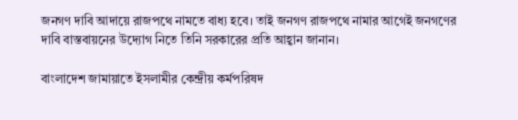জনগণ দাবি আদায়ে রাজপথে নামতে বাধ্য হবে। তাই জনগণ রাজপথে নামার আগেই জনগণের দাবি বাস্তবায়নের উদ্যোগ নিতে তিনি সরকারের প্রতি আহ্বান জানান।

বাংলাদেশ জামায়াতে ইসলামীর কেন্দ্রীয় কর্মপরিষদ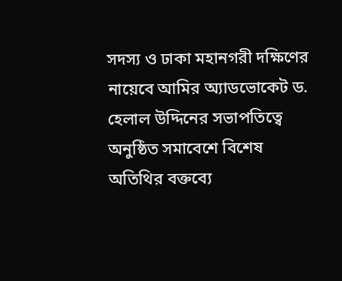সদস্য ও ঢাকা মহানগরী দক্ষিণের নায়েবে আমির অ্যাডভোকেট ড. হেলাল উদ্দিনের সভাপতিত্বে অনুষ্ঠিত সমাবেশে বিশেষ অতিথির বক্তব্যে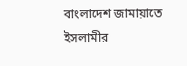বাংলাদেশ জামায়াতে ইসলামীর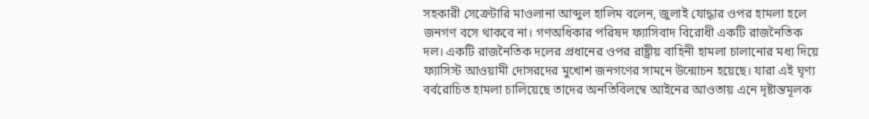সহকারী সেক্রেটারি মাওলানা আব্দুল হালিম বলেন, জুলাই যোদ্ধার ওপর হামলা হলে জনগণ বসে থাকবে না। গণঅধিকার পরিষদ ফ্যাসিবাদ বিরোধী একটি রাজনৈতিক দল। একটি রাজনৈতিক দলের প্রধানের ওপর রাষ্ট্রীয় বাহিনী হামলা চালানোর মধ্য দিয়ে ফ্যাসিস্ট আওয়ামী দোসরদের মুখোশ জনগণের সামনে উন্মোচন হয়েছে। যারা এই ঘৃণ্য বর্বরোচিত হামলা চালিয়েছে তাদের অনতিবিলম্বে আইনের আওতায় এনে দৃষ্টান্তমূলক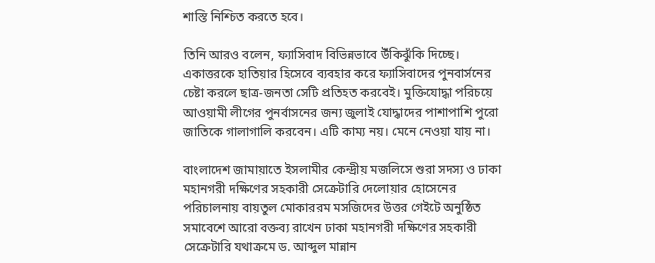শাস্তি নিশ্চিত করতে হবে।

তিনি আরও বলেন, ফ্যাসিবাদ বিভিন্নভাবে উঁকিঝুঁকি দিচ্ছে। একাত্তরকে হাতিয়ার হিসেবে ব্যবহার করে ফ্যাসিবাদের পুনবার্সনের চেষ্টা করলে ছাত্র-জনতা সেটি প্রতিহত করবেই। মুক্তিযোদ্ধা পরিচয়ে আওয়ামী লীগের পুনর্বাসনের জন্য জুলাই যোদ্ধাদের পাশাপাশি পুরো জাতিকে গালাগালি করবেন। এটি কাম্য নয়। মেনে নেওয়া যায় না।

বাংলাদেশ জামায়াতে ইসলামীর কেন্দ্রীয় মজলিসে শুরা সদস্য ও ঢাকা মহানগরী দক্ষিণের সহকারী সেক্রেটারি দেলোয়ার হোসেনের পরিচালনায় বায়তুল মোকাররম মসজিদের উত্তর গেইটে অনুষ্ঠিত সমাবেশে আরো বক্তব্য রাখেন ঢাকা মহানগরী দক্ষিণের সহকারী সেক্রেটারি যথাক্রমে ড. আব্দুল মান্নান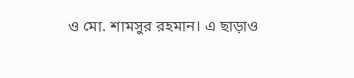ও মো. শামসুর রহমান। এ ছাড়াও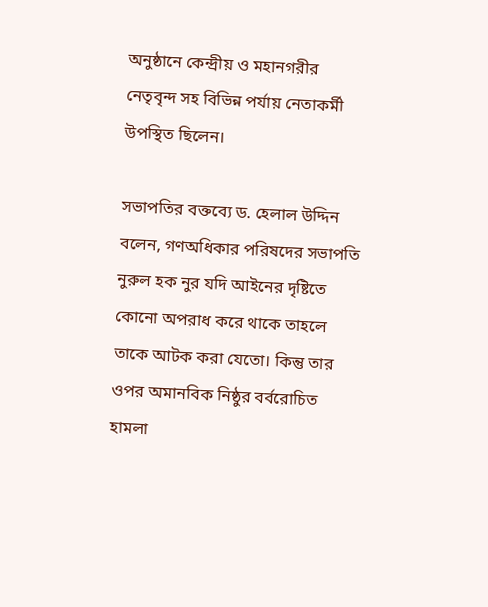অনুষ্ঠানে কেন্দ্রীয় ও মহানগরীর নেতৃবৃন্দ সহ বিভিন্ন পর্যায় নেতাকর্মী উপস্থিত ছিলেন।

সভাপতির বক্তব্যে ড. হেলাল উদ্দিন বলেন, গণঅধিকার পরিষদের সভাপতি নুরুল হক নুর যদি আইনের দৃষ্টিতে কোনো অপরাধ করে থাকে তাহলে তাকে আটক করা যেতো। কিন্তু তার ওপর অমানবিক নিষ্ঠুর বর্বরোচিত হামলা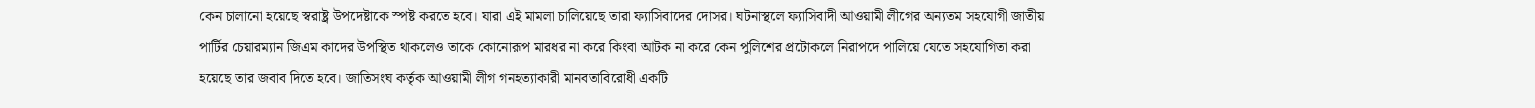কেন চালানো হয়েছে স্বরাষ্ট্র উপদেষ্টাকে স্পষ্ট করতে হবে। যারা এই মামলা চালিয়েছে তারা ফ্যাসিবাদের দোসর। ঘটনাস্থলে ফ্যাসিবাদী আওয়ামী লীগের অন্যতম সহযোগী জাতীয় পার্টির চেয়ারম্যান জিএম কাদের উপস্থিত থাকলেও তাকে কোনোরূপ মারধর না করে কিংবা আটক না করে কেন পুলিশের প্রটোকলে নিরাপদে পালিয়ে যেতে সহযোগিতা করা হয়েছে তার জবাব দিতে হবে। জাতিসংঘ কর্তৃক আওয়ামী লীগ গনহত্যাকারী মানবতাবিরোধী একটি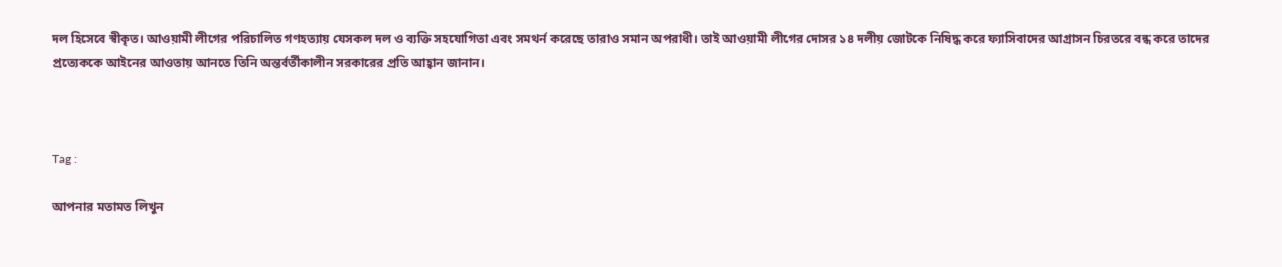দল হিসেবে স্বীকৃত। আওয়ামী লীগের পরিচালিত গণহত্যায় যেসকল দল ও ব্যক্তি সহযোগিতা এবং সমথর্ন করেছে তারাও সমান অপরাধী। তাই আওয়ামী লীগের দোসর ১৪ দলীয় জোটকে নিষিদ্ধ করে ফ্যাসিবাদের আগ্রাসন চিরতরে বন্ধ করে তাদের প্রত্যেককে আইনের আওতায় আনতে তিনি অন্তর্বর্তীকালীন সরকারের প্রতি আহ্বান জানান।



Tag :

আপনার মতামত লিখুন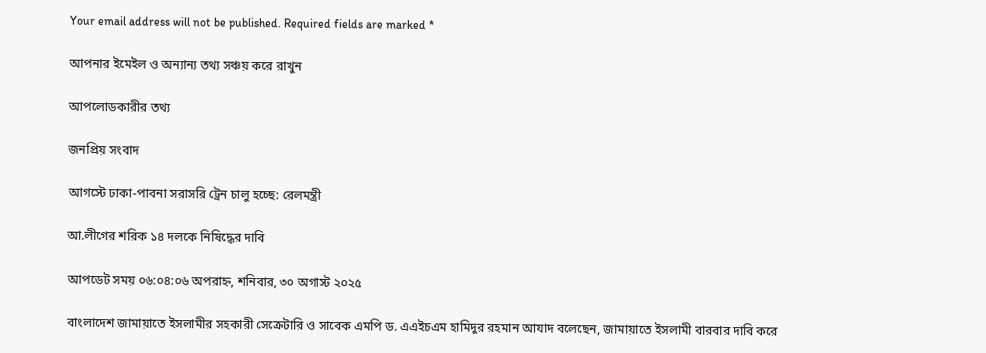Your email address will not be published. Required fields are marked *

আপনার ইমেইল ও অন্যান্য তথ্য সঞ্চয় করে রাখুন

আপলোডকারীর তথ্য

জনপ্রিয় সংবাদ

আগস্টে ঢাকা-পাবনা সরাসরি ট্রেন চালু হচ্ছে: রেলমন্ত্রী

আ.লীগের শরিক ১৪ দলকে নিষিদ্ধের দাবি

আপডেট সময় ০৬:০৪:০৬ অপরাহ্ন, শনিবার, ৩০ অগাস্ট ২০২৫

বাংলাদেশ জামায়াতে ইসলামীর সহকারী সেক্রেটারি ও সাবেক এমপি ড. এএইচএম হামিদুর রহমান আযাদ বলেছেন, জামায়াতে ইসলামী বারবার দাবি করে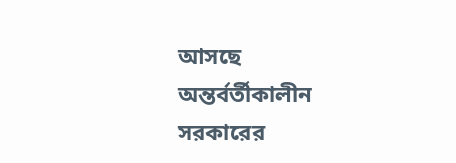আসছে অন্তর্বর্তীকালীন সরকারের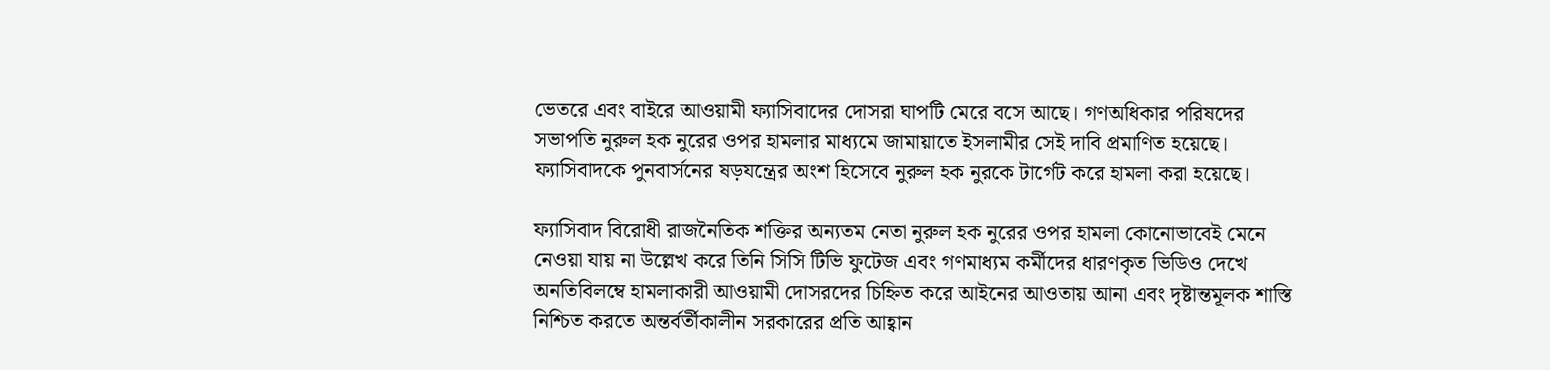ভেতরে এবং বাইরে আওয়ামী ফ্যাসিবাদের দোসরা ঘাপটি মেরে বসে আছে। গণঅধিকার পরিষদের সভাপতি নুরুল হক নুরের ওপর হামলার মাধ্যমে জামায়াতে ইসলামীর সেই দাবি প্রমাণিত হয়েছে। ফ্যাসিবাদকে পুনবার্সনের ষড়যন্ত্রের অংশ হিসেবে নুরুল হক নুরকে টার্গেট করে হামলা করা হয়েছে।

ফ্যাসিবাদ বিরোধী রাজনৈতিক শক্তির অন্যতম নেতা নুরুল হক নুরের ওপর হামলা কোনোভাবেই মেনে নেওয়া যায় না উল্লেখ করে তিনি সিসি টিভি ফুটেজ এবং গণমাধ্যম কর্মীদের ধারণকৃত ভিডিও দেখে অনতিবিলম্বে হামলাকারী আওয়ামী দোসরদের চিহ্নিত করে আইনের আওতায় আনা এবং দৃষ্টান্তমূলক শাস্তি নিশ্চিত করতে অন্তর্বর্তীকালীন সরকারের প্রতি আহ্বান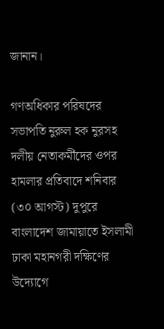জানান।

গণঅধিকার পরিষদের সভাপতি নুরুল হক নুরসহ দলীয় নেতাকর্মীদের ওপর হামলার প্রতিবাদে শনিবার (৩০ আগস্ট) দুপুরে বাংলাদেশ জামায়াতে ইসলামী ঢাকা মহানগরী দক্ষিণের উদ্যোগে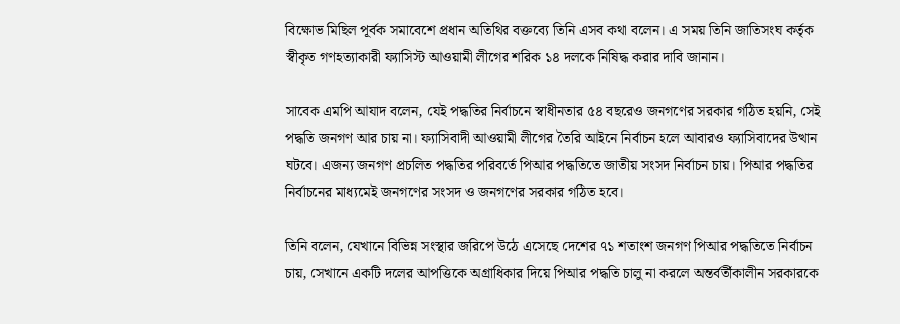বিক্ষোভ মিছিল পূর্বক সমাবেশে প্রধান অতিথির বক্তব্যে তিনি এসব কথা বলেন। এ সময় তিনি জাতিসংঘ কর্তৃক স্বীকৃত গণহত্যাকারী ফ্যাসিস্ট আওয়ামী লীগের শরিক ১৪ দলকে নিষিদ্ধ করার দাবি জানান।

সাবেক এমপি আযাদ বলেন, যেই পদ্ধতির নির্বাচনে স্বাধীনতার ৫৪ বছরেও জনগণের সরকার গঠিত হয়নি, সেই পদ্ধতি জনগণ আর চায় না। ফ্যাসিবাদী আওয়ামী লীগের তৈরি আইনে নির্বাচন হলে আবারও ফ্যাসিবাদের উত্থান ঘটবে। এজন্য জনগণ প্রচলিত পদ্ধতির পরিবর্তে পিআর পদ্ধতিতে জাতীয় সংসদ নির্বাচন চায়। পিআর পদ্ধতির নির্বাচনের মাধ্যমেই জনগণের সংসদ ও জনগণের সরকার গঠিত হবে।

তিনি বলেন, যেখানে বিভিন্ন সংস্থার জরিপে উঠে এসেছে দেশের ৭১ শতাংশ জনগণ পিআর পদ্ধতিতে নির্বাচন চায়, সেখানে একটি দলের আপত্তিকে অগ্রাধিকার দিয়ে পিআর পদ্ধতি চালু না করলে অন্তর্বর্তীকালীন সরকারকে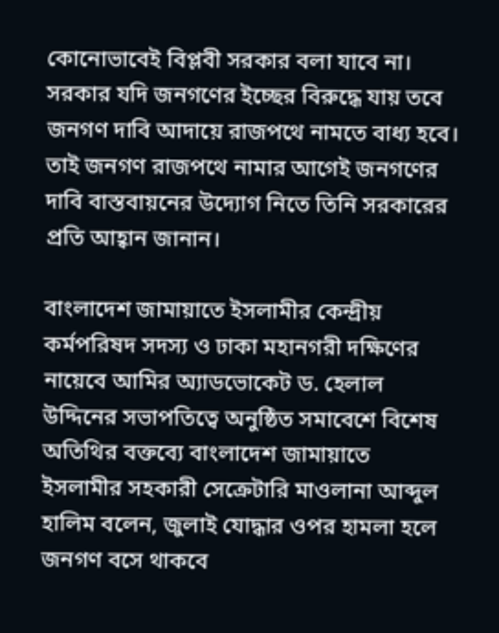কোনোভাবেই বিপ্লবী সরকার বলা যাবে না। সরকার যদি জনগণের ইচ্ছের বিরুদ্ধে যায় তবে জনগণ দাবি আদায়ে রাজপথে নামতে বাধ্য হবে। তাই জনগণ রাজপথে নামার আগেই জনগণের দাবি বাস্তবায়নের উদ্যোগ নিতে তিনি সরকারের প্রতি আহ্বান জানান।

বাংলাদেশ জামায়াতে ইসলামীর কেন্দ্রীয় কর্মপরিষদ সদস্য ও ঢাকা মহানগরী দক্ষিণের নায়েবে আমির অ্যাডভোকেট ড. হেলাল উদ্দিনের সভাপতিত্বে অনুষ্ঠিত সমাবেশে বিশেষ অতিথির বক্তব্যে বাংলাদেশ জামায়াতে ইসলামীর সহকারী সেক্রেটারি মাওলানা আব্দুল হালিম বলেন, জুলাই যোদ্ধার ওপর হামলা হলে জনগণ বসে থাকবে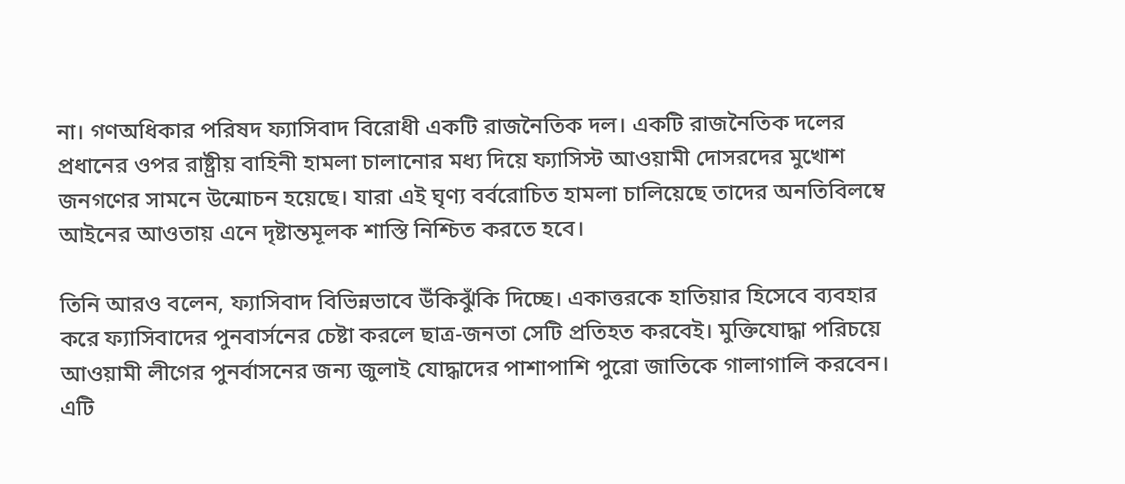না। গণঅধিকার পরিষদ ফ্যাসিবাদ বিরোধী একটি রাজনৈতিক দল। একটি রাজনৈতিক দলের প্রধানের ওপর রাষ্ট্রীয় বাহিনী হামলা চালানোর মধ্য দিয়ে ফ্যাসিস্ট আওয়ামী দোসরদের মুখোশ জনগণের সামনে উন্মোচন হয়েছে। যারা এই ঘৃণ্য বর্বরোচিত হামলা চালিয়েছে তাদের অনতিবিলম্বে আইনের আওতায় এনে দৃষ্টান্তমূলক শাস্তি নিশ্চিত করতে হবে।

তিনি আরও বলেন, ফ্যাসিবাদ বিভিন্নভাবে উঁকিঝুঁকি দিচ্ছে। একাত্তরকে হাতিয়ার হিসেবে ব্যবহার করে ফ্যাসিবাদের পুনবার্সনের চেষ্টা করলে ছাত্র-জনতা সেটি প্রতিহত করবেই। মুক্তিযোদ্ধা পরিচয়ে আওয়ামী লীগের পুনর্বাসনের জন্য জুলাই যোদ্ধাদের পাশাপাশি পুরো জাতিকে গালাগালি করবেন। এটি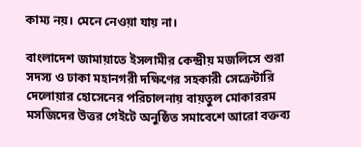কাম্য নয়। মেনে নেওয়া যায় না।

বাংলাদেশ জামায়াতে ইসলামীর কেন্দ্রীয় মজলিসে শুরা সদস্য ও ঢাকা মহানগরী দক্ষিণের সহকারী সেক্রেটারি দেলোয়ার হোসেনের পরিচালনায় বায়তুল মোকাররম মসজিদের উত্তর গেইটে অনুষ্ঠিত সমাবেশে আরো বক্তব্য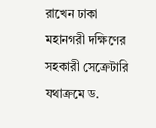রাখেন ঢাকা মহানগরী দক্ষিণের সহকারী সেক্রেটারি যথাক্রমে ড.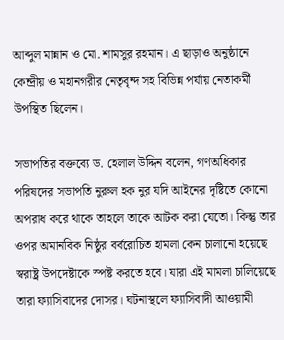আব্দুল মান্নান ও মো. শামসুর রহমান। এ ছাড়াও অনুষ্ঠানে কেন্দ্রীয় ও মহানগরীর নেতৃবৃন্দ সহ বিভিন্ন পর্যায় নেতাকর্মী উপস্থিত ছিলেন।

সভাপতির বক্তব্যে ড. হেলাল উদ্দিন বলেন, গণঅধিকার পরিষদের সভাপতি নুরুল হক নুর যদি আইনের দৃষ্টিতে কোনো অপরাধ করে থাকে তাহলে তাকে আটক করা যেতো। কিন্তু তার ওপর অমানবিক নিষ্ঠুর বর্বরোচিত হামলা কেন চালানো হয়েছে স্বরাষ্ট্র উপদেষ্টাকে স্পষ্ট করতে হবে। যারা এই মামলা চালিয়েছে তারা ফ্যাসিবাদের দোসর। ঘটনাস্থলে ফ্যাসিবাদী আওয়ামী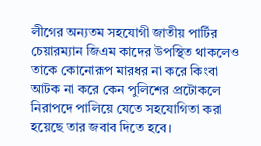লীগের অন্যতম সহযোগী জাতীয় পার্টির চেয়ারম্যান জিএম কাদের উপস্থিত থাকলেও তাকে কোনোরূপ মারধর না করে কিংবা আটক না করে কেন পুলিশের প্রটোকলে নিরাপদে পালিয়ে যেতে সহযোগিতা করা হয়েছে তার জবাব দিতে হবে।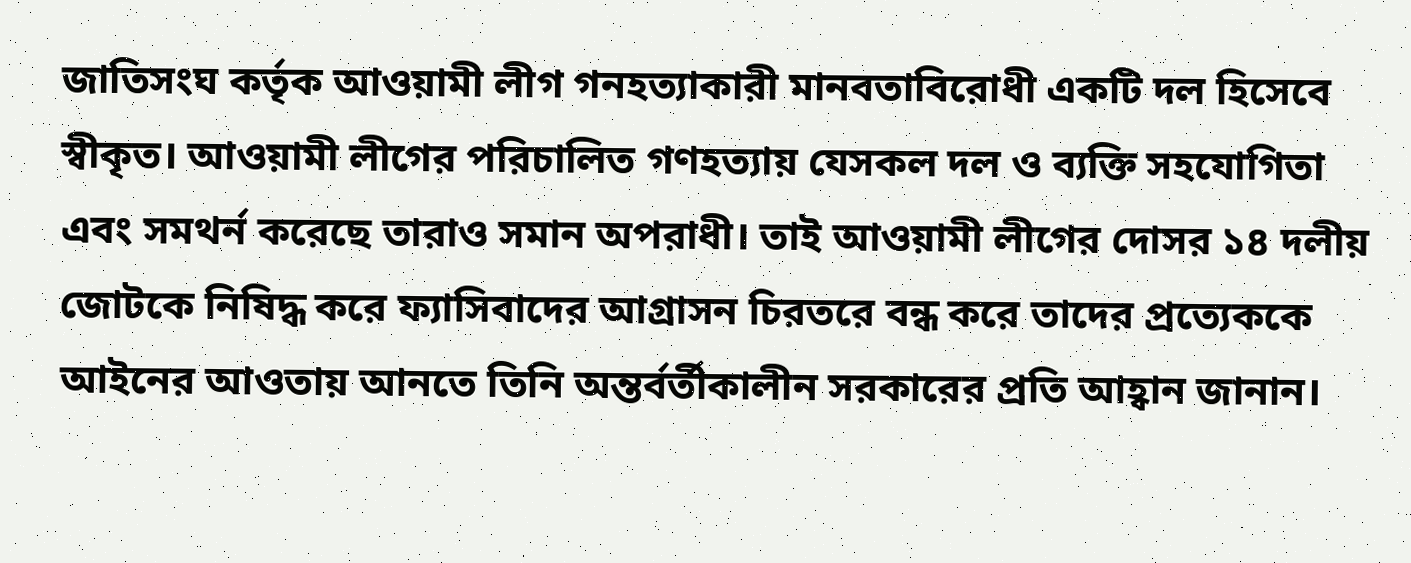জাতিসংঘ কর্তৃক আওয়ামী লীগ গনহত্যাকারী মানবতাবিরোধী একটি দল হিসেবে স্বীকৃত। আওয়ামী লীগের পরিচালিত গণহত্যায় যেসকল দল ও ব্যক্তি সহযোগিতা এবং সমথর্ন করেছে তারাও সমান অপরাধী। তাই আওয়ামী লীগের দোসর ১৪ দলীয় জোটকে নিষিদ্ধ করে ফ্যাসিবাদের আগ্রাসন চিরতরে বন্ধ করে তাদের প্রত্যেককে আইনের আওতায় আনতে তিনি অন্তর্বর্তীকালীন সরকারের প্রতি আহ্বান জানান।